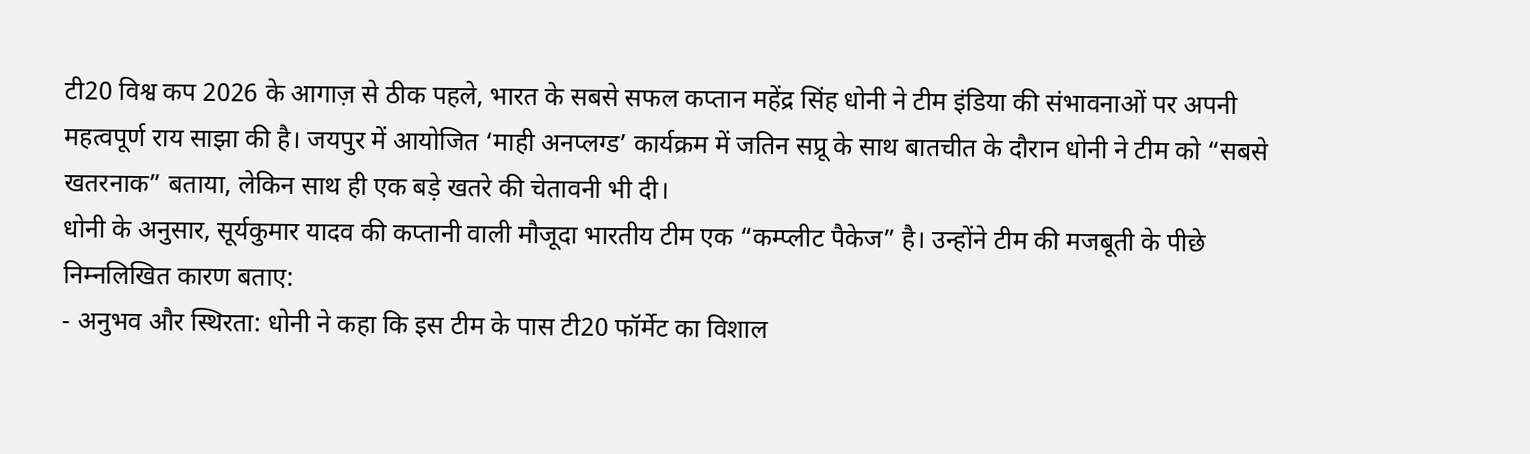टी20 विश्व कप 2026 के आगाज़ से ठीक पहले, भारत के सबसे सफल कप्तान महेंद्र सिंह धोनी ने टीम इंडिया की संभावनाओं पर अपनी महत्वपूर्ण राय साझा की है। जयपुर में आयोजित ‘माही अनप्लग्ड’ कार्यक्रम में जतिन सप्रू के साथ बातचीत के दौरान धोनी ने टीम को “सबसे खतरनाक” बताया, लेकिन साथ ही एक बड़े खतरे की चेतावनी भी दी।
धोनी के अनुसार, सूर्यकुमार यादव की कप्तानी वाली मौजूदा भारतीय टीम एक “कम्प्लीट पैकेज” है। उन्होंने टीम की मजबूती के पीछे निम्नलिखित कारण बताए:
- अनुभव और स्थिरता: धोनी ने कहा कि इस टीम के पास टी20 फॉर्मेट का विशाल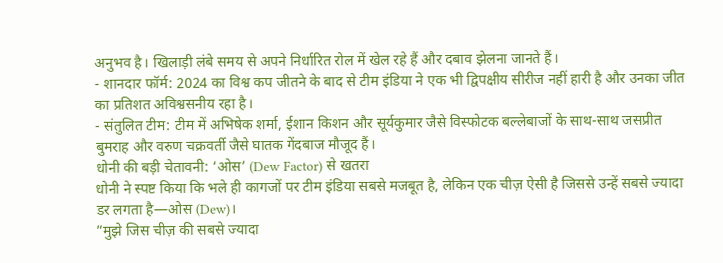अनुभव है। खिलाड़ी लंबे समय से अपने निर्धारित रोल में खेल रहे हैं और दबाव झेलना जानते हैं।
- शानदार फॉर्म: 2024 का विश्व कप जीतने के बाद से टीम इंडिया ने एक भी द्विपक्षीय सीरीज नहीं हारी है और उनका जीत का प्रतिशत अविश्वसनीय रहा है।
- संतुलित टीम: टीम में अभिषेक शर्मा, ईशान किशन और सूर्यकुमार जैसे विस्फोटक बल्लेबाजों के साथ-साथ जसप्रीत बुमराह और वरुण चक्रवर्ती जैसे घातक गेंदबाज मौजूद हैं।
धोनी की बड़ी चेतावनी: ‘ओस’ (Dew Factor) से खतरा
धोनी ने स्पष्ट किया कि भले ही कागजों पर टीम इंडिया सबसे मजबूत है, लेकिन एक चीज़ ऐसी है जिससे उन्हें सबसे ज्यादा डर लगता है—ओस (Dew)।
”मुझे जिस चीज़ की सबसे ज्यादा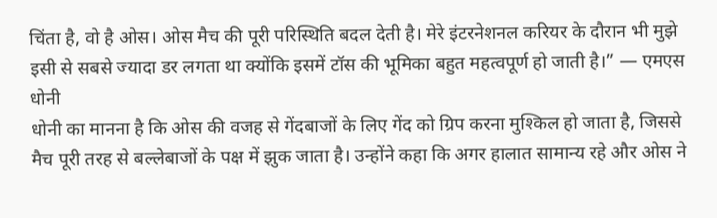चिंता है, वो है ओस। ओस मैच की पूरी परिस्थिति बदल देती है। मेरे इंटरनेशनल करियर के दौरान भी मुझे इसी से सबसे ज्यादा डर लगता था क्योंकि इसमें टॉस की भूमिका बहुत महत्वपूर्ण हो जाती है।” — एमएस धोनी
धोनी का मानना है कि ओस की वजह से गेंदबाजों के लिए गेंद को ग्रिप करना मुश्किल हो जाता है, जिससे मैच पूरी तरह से बल्लेबाजों के पक्ष में झुक जाता है। उन्होंने कहा कि अगर हालात सामान्य रहे और ओस ने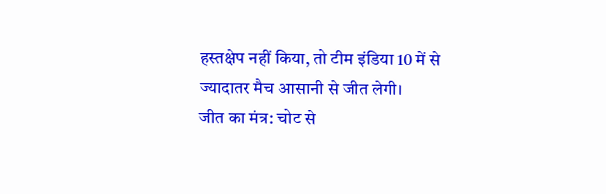हस्तक्षेप नहीं किया, तो टीम इंडिया 10 में से ज्यादातर मैच आसानी से जीत लेगी।
जीत का मंत्र: चोट से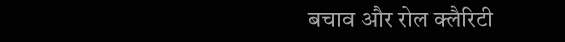बचाव और रोल क्लैरिटी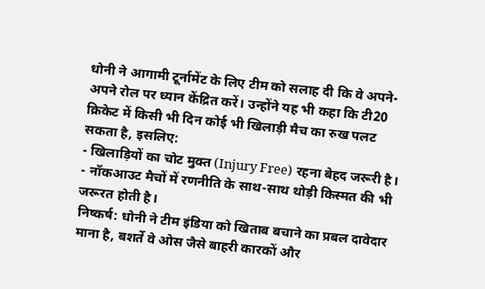धोनी ने आगामी टूर्नामेंट के लिए टीम को सलाह दी कि वे अपने-अपने रोल पर ध्यान केंद्रित करें। उन्होंने यह भी कहा कि टी20 क्रिकेट में किसी भी दिन कोई भी खिलाड़ी मैच का रुख पलट सकता है, इसलिए:
- खिलाड़ियों का चोट मुक्त (Injury Free) रहना बेहद जरूरी है।
- नॉकआउट मैचों में रणनीति के साथ-साथ थोड़ी किस्मत की भी जरूरत होती है।
निष्कर्ष: धोनी ने टीम इंडिया को खिताब बचाने का प्रबल दावेदार माना है, बशर्ते वे ओस जैसे बाहरी कारकों और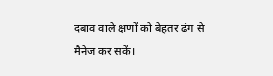दबाव वाले क्षणों को बेहतर ढंग से मैनेज कर सकें।